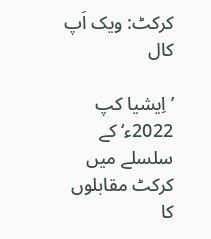کرکٹ: ویک اَپ کال

’اِیشیا کپ 2022ء‘ کے سلسلے میں کرکٹ مقابلوں کا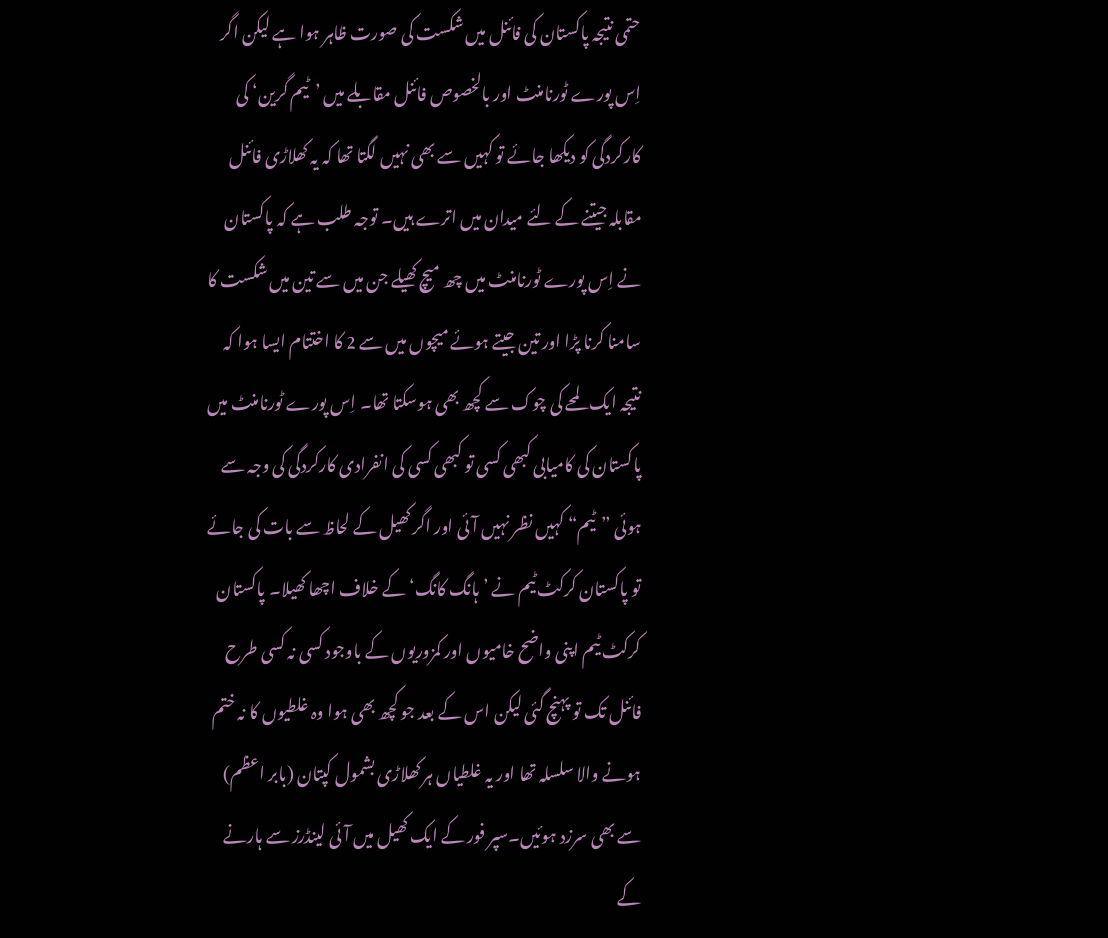حتمی نتیجہ پاکستان کی فائنل میں شکست کی صورت ظاہر ہوا ہے لیکن اگر اِس پورے ٹورنامنٹ اور بالخصوص فائنل مقابلے میں ’ٹیم گرین‘ کی کارکردگی کو دیکھا جائے تو کہیں سے بھی نہیں لگتا تھا کہ یہ کھلاڑی فائنل مقابلہ جیتنے کے لئے میدان میں اترے ہیں۔ توجہ طلب ہے کہ پاکستان نے اِس پورے ٹورنامنٹ میں چھ میچ کھیلے جن میں سے تین میں شکست کا سامنا کرنا پڑا اور تین جیتے ہوئے میچوں میں سے 2 کا اختتام ایسا ہوا کہ نتیجہ ایک لمحے کی چوک سے کچھ بھی ہوسکتا تھا۔ اِس پورے ٹورنامنٹ میں پاکستان کی کامیابی کبھی کسی تو کبھی کسی کی انفرادی کارکردگی کی وجہ سے ہوئی ”ٹیم“ کہیں نظر نہیں آئی اور اگر کھیل کے لحاظ سے بات کی جائے تو پاکستان کرکٹ ٹیم نے ’ہانگ کانگ‘ کے خلاف اچھا کھیلا۔ پاکستان کرکٹ ٹیم اپنی واضح خامیوں اور کمزوریوں کے باوجود کسی نہ کسی طرح فائنل تک تو پہنچ گئی لیکن اس کے بعد جو کچھ بھی ہوا وہ غلطیوں کا نہ ختم ہونے والا سلسلہ تھا اور یہ غلطیاں ہر کھلاڑی بشمول کپتان (بابر اعظم) سے بھی سرزد ہوئیں۔سپر فور کے ایک کھیل میں آئی لینڈرز سے ہارنے کے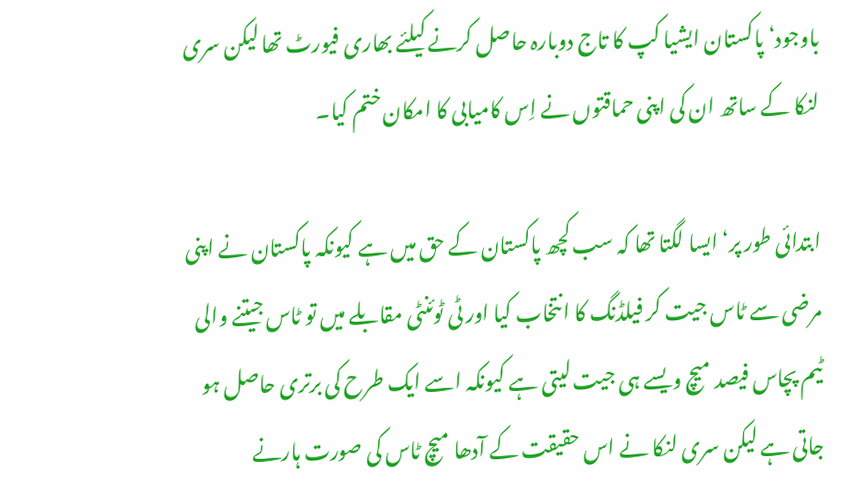باوجود‘ پاکستان ایشیا کپ کا تاج دوبارہ حاصل کرنے کیلئے بھاری فیورٹ تھا لیکن سری لنکا کے ساتھ ان کی اپنی حماقتوں نے اِس کامیابی کا امکان ختم کیا۔

ابتدائی طور پر‘ ایسا لگتا تھا کہ سب کچھ پاکستان کے حق میں ہے کیونکہ پاکستان نے اپنی مرضی سے ٹاس جیت کر فیلڈنگ کا انتخاب کیا اور ٹی ٹوئنٹی مقابلے میں تو ٹاس جیتنے والی ٹیم پچاس فیصد میچ ویسے ہی جیت لیتی ہے کیونکہ اسے ایک طرح کی برتری حاصل ہو جاتی ہے لیکن سری لنکا نے اس حقیقت کے آدھا میچ ٹاس کی صورت ہارنے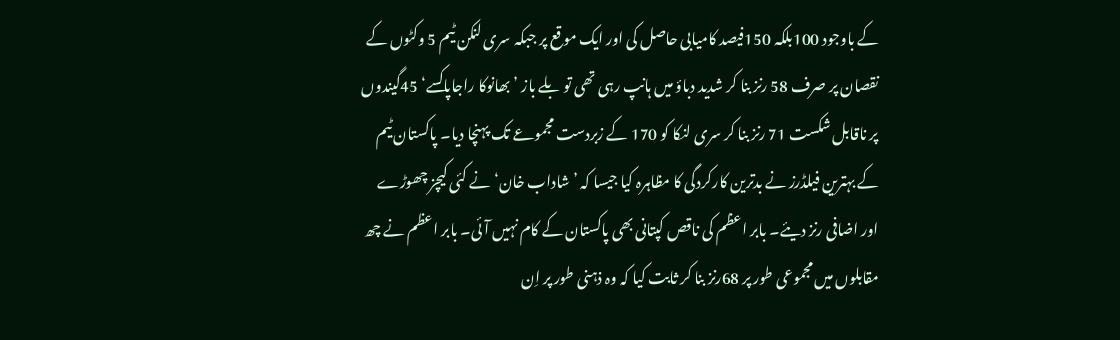کے باوجود 100بلکہ 150فیصد کامیابی حاصل کی اور ایک موقع پر جبکہ سری لنکن ٹیم 5 وکٹوں کے نقصان پر صرف 58 رنز بنا کر شدید دباؤ میں ہانپ رہی تھی تو بلے باز ’بھانوکا راجاپاکسے‘ 45گیندوں پر ناقابل شکست 71 رنز بنا کر سری لنکا کو 170 کے زبردست مجموعے تک پہنچا دیا۔ پاکستان ٹیم کے بہترین فیلڈرز نے بدترین کارکردگی کا مظاہرہ کیا جیسا کہ ’شاداب خان‘ نے کئی کیچز چھوڑے اور اضافی رنز دیئے۔ بابر اعظم کی ناقص کپتانی بھی پاکستان کے کام نہیں آئی۔ بابر اعظم نے چھ مقابلوں میں مجموعی طور پر 68رنز بنا کر ثابت کیا کہ وہ ذہنی طور پر اِن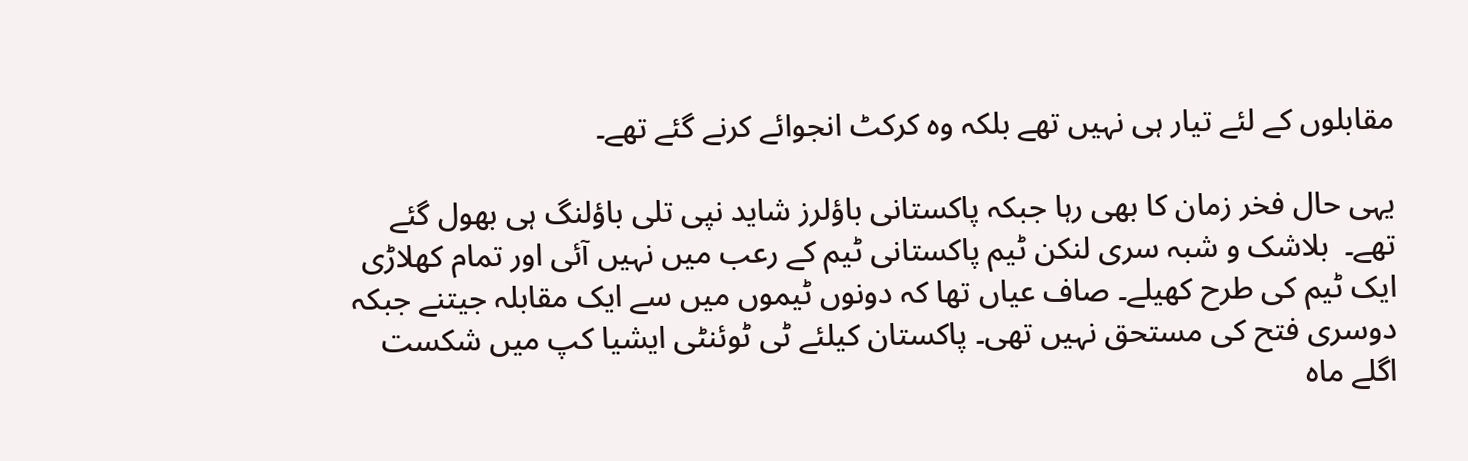مقابلوں کے لئے تیار ہی نہیں تھے بلکہ وہ کرکٹ انجوائے کرنے گئے تھے۔

یہی حال فخر زمان کا بھی رہا جبکہ پاکستانی باؤلرز شاید نپی تلی باؤلنگ ہی بھول گئے تھے۔  بلاشک و شبہ سری لنکن ٹیم پاکستانی ٹیم کے رعب میں نہیں آئی اور تمام کھلاڑی ایک ٹیم کی طرح کھیلے۔ صاف عیاں تھا کہ دونوں ٹیموں میں سے ایک مقابلہ جیتنے جبکہ دوسری فتح کی مستحق نہیں تھی۔ پاکستان کیلئے ٹی ٹوئنٹی ایشیا کپ میں شکست اگلے ماہ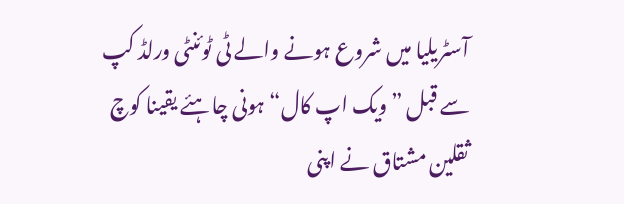آسٹریلیا میں شروع ہونے والے ٹی ٹوئنٹی ورلڈ کپ سے قبل ”ویک اپ کال“ ہونی چاہئے یقینا کوچ ثقلین مشتاق نے اپنی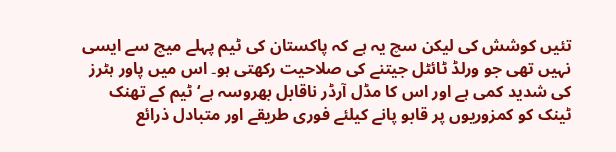تئیں کوشش کی لیکن سچ یہ ہے کہ پاکستان کی ٹیم پہلے میچ سے ایسی نہیں تھی جو ورلڈ ٹائٹل جیتنے کی صلاحیت رکھتی ہو۔ اس میں پاور ہٹرز کی شدید کمی ہے اور اس کا مڈل آرڈر ناقابل بھروسہ ہے‘ ٹیم کے تھنک ٹینک کو کمزوریوں پر قابو پانے کیلئے فوری طریقے اور متبادل ذرائع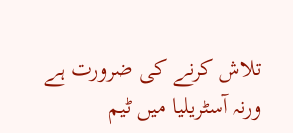تلاش کرنے کی ضرورت ہے ورنہ آسٹریلیا میں ٹیم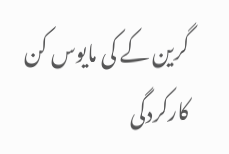گرین کے کی مایوس کن کارکردگی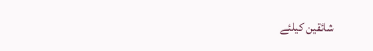شائقین کیلئے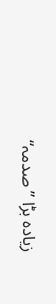زیادہ بڑا ”صدمہ“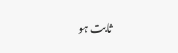ثابت ہو